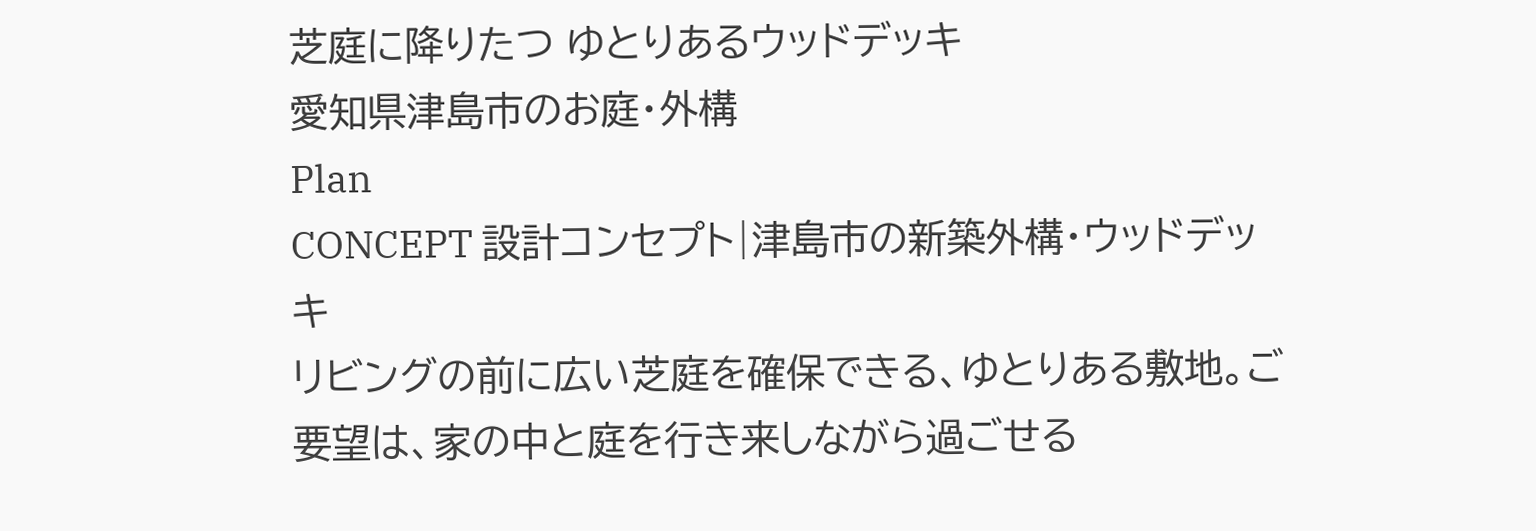芝庭に降りたつ ゆとりあるウッドデッキ
愛知県津島市のお庭・外構
Plan
CONCEPT 設計コンセプト|津島市の新築外構・ウッドデッキ
リビングの前に広い芝庭を確保できる、ゆとりある敷地。ご要望は、家の中と庭を行き来しながら過ごせる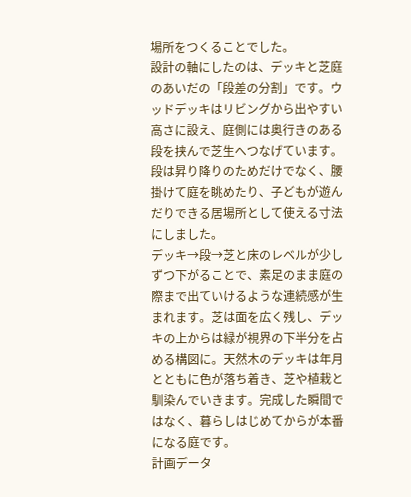場所をつくることでした。
設計の軸にしたのは、デッキと芝庭のあいだの「段差の分割」です。ウッドデッキはリビングから出やすい高さに設え、庭側には奥行きのある段を挟んで芝生へつなげています。段は昇り降りのためだけでなく、腰掛けて庭を眺めたり、子どもが遊んだりできる居場所として使える寸法にしました。
デッキ→段→芝と床のレベルが少しずつ下がることで、素足のまま庭の際まで出ていけるような連続感が生まれます。芝は面を広く残し、デッキの上からは緑が視界の下半分を占める構図に。天然木のデッキは年月とともに色が落ち着き、芝や植栽と馴染んでいきます。完成した瞬間ではなく、暮らしはじめてからが本番になる庭です。
計画データ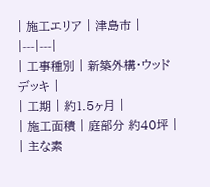| 施工エリア | 津島市 |
|---|---|
| 工事種別 | 新築外構・ウッドデッキ |
| 工期 | 約1.5ヶ月 |
| 施工面積 | 庭部分 約40坪 |
| 主な素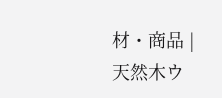材・商品 | 天然木ウ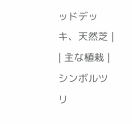ッドデッキ、天然芝 |
| 主な植栽 | シンボルツリ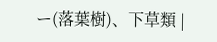ー(落葉樹)、下草類 |